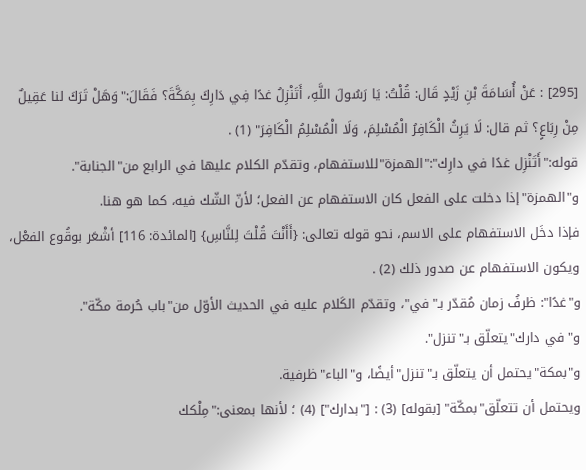[295] : عَنْ أُسَامَةَ بْنِ زَيْدٍ قَال: قُلْتُ: يَا رَسُولَ اللَّهِ، أَتَنْزِلُ غدًا فِي دَارِكَ بِمَكَّةَ؟ فَقَالَ:"وَهَلْ تَرَكَ لنا عَقِيلٌ مِنْ رِبَاعٍ؟ ثم قال: لَا يَرِثُ الْكَافِرُ الْمُسْلِمَ، وَلَا الْمُسْلِمُ الْكَافِرَ" (1) .
قوله:"أَتَنْزِل غدًا في دارِك":"الهمزة"للاستفهام، وتقدّم الكلام عليها في الرابع من"الجنابة". و"الهمزة"إذا دخلت على الفعل كان الاستفهام عن الفعل؛ لأنّ الشّك فيه، كما هو هنا.
فإذا دخَل الاستفهام على الاسم، نحو قوله تعالى: {أَأَنْتَ قُلْتَ لِلنَّاسِ} [المائدة: 116] أشْعَر بوقُوع الفعْل، ويكون الاستفهام عن صدور ذلك (2) .
و"غدًا": ظرفُ زمان مُقدّر بـ"في"، وتقدّم الكَلام عليه في الحديث الأوّل من"باب حُرمة مكّة".
و"في دارك"يتعلّق بـ"تنزل".
و"بمكة"يحتمل أن يتعلّق بـ"تنزل"أيضًا، و"الباء"ظرفية.
ويحتمل أن تتعلّق"بمكّة" [بقوله] (3) : ["بدارك"] (4) ؛ لأنها بمعنى:"مِلْكك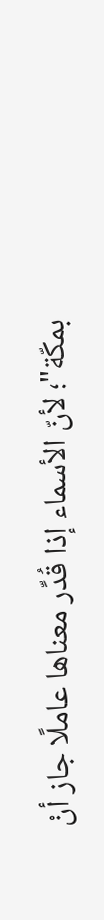بمكّة"؛ لأنّ الأسماء إذا قُدِّر معناها عاملًا جاز أنْ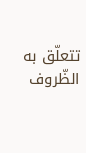تتعلّق به الظّروف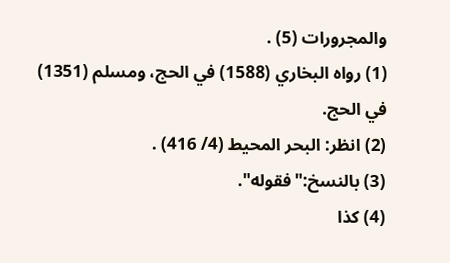والمجرورات (5) .
(1) رواه البخاري (1588) في الحج، ومسلم (1351) في الحج.
(2) انظر: البحر المحيط (4/ 416) .
(3) بالنسخ:"فقوله".
(4) كذا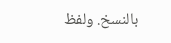بالنسخ. ولفظ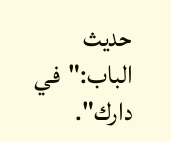حديث الباب:"في دارك".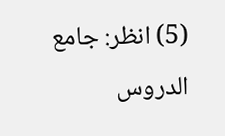(5) انظر: جامع الدروس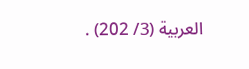العربية (3/ 202) .